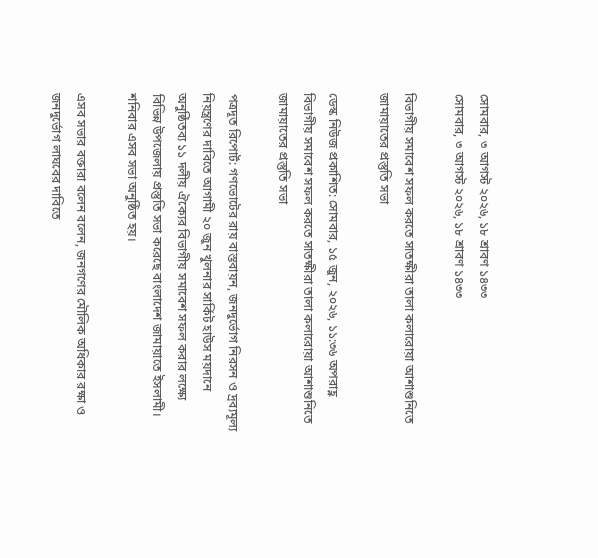সোমবার, ৩ আগস্ট ২০২৬, ১৮ শ্রাবণ ১৪৩৩
সোমবার, ৩ আগস্ট ২০২৬, ১৮ শ্রাবণ ১৪৩৩

বিভাগীয় সমাবেশ সফল করতে সাতক্ষীরা তালা কলারোয়া আশাশুনিতে জামায়াতের প্রস্তুতি সভা

ডেস্ক নিউজ প্রকাশিত: সোমবার, ১৫ জুন, ২০২৬, ১১:৩৬ অপরাহ্ণ
বিভাগীয় সমাবেশ সফল করতে সাতক্ষীরা তালা কলারোয়া আশাশুনিতে জামায়াতের প্রস্তুতি সভা

পত্রদূত রিপোর্ট: গণভোটের রায় বাস্তবায়ন, জনদুর্ভোগ নিরসন ও দ্রব্যমূল্য নিয়ন্ত্রণের দাবিতে আগামী ২০ জুন খুলনার সার্কিট হাউস ময়দানে অনুষ্ঠিতব্য ১১ দলীয় ঐক্যের বিভাগীয় সমাবেশ সফল করার লক্ষ্যে বিভিন্ন উপজেলায় প্রস্তুতি সভা করেছে বাংলাদেশ জামায়াতে ইসলামী। শনিবার এসব সভা অনুষ্ঠিত হয়।

এসব সভার বক্তারা বলেন বলেন, জনগণের মৌলিক অধিকার রক্ষা ও জনদুর্ভোগ লাঘবের দাবিতে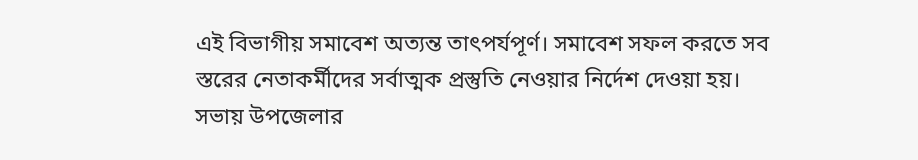এই বিভাগীয় সমাবেশ অত্যন্ত তাৎপর্যপূর্ণ। সমাবেশ সফল করতে সব স্তরের নেতাকর্মীদের সর্বাত্মক প্রস্তুতি নেওয়ার নির্দেশ দেওয়া হয়। সভায় উপজেলার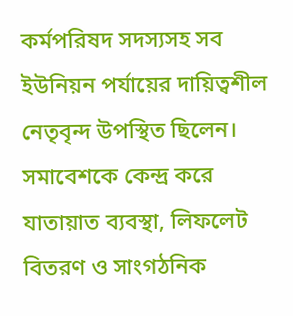কর্মপরিষদ সদস্যসহ সব ইউনিয়ন পর্যায়ের দায়িত্বশীল নেতৃবৃন্দ উপস্থিত ছিলেন। সমাবেশকে কেন্দ্র করে যাতায়াত ব্যবস্থা, লিফলেট বিতরণ ও সাংগঠনিক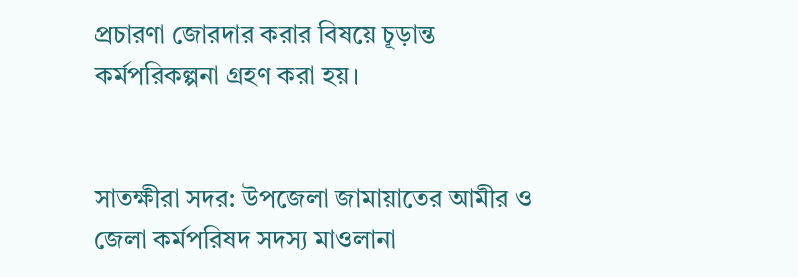প্রচারণা জোরদার করার বিষয়ে চূড়ান্ত কর্মপরিকল্পনা গ্রহণ করা হয়।


সাতক্ষীরা সদর: উপজেলা জামায়াতের আমীর ও জেলা কর্মপরিষদ সদস্য মাওলানা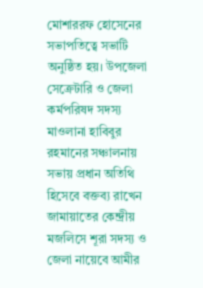মোশাররফ হোসেনের সভাপতিত্বে সভাটি অনুষ্ঠিত হয়। উপজেলা সেক্রেটারি ও জেলা কর্মপরিষদ সদস্য মাওলানা হাবিবুর রহমানের সঞ্চালনায় সভায় প্রধান অতিথি হিসেবে বক্তব্য রাখেন জামায়াতের কেন্দ্রীয় মজলিসে শূরা সদস্য ও জেলা নায়েবে আমীর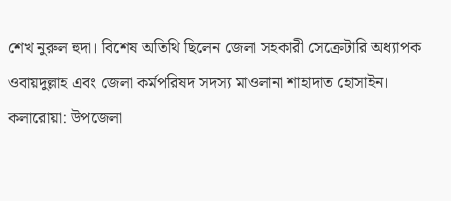শেখ নুরুল হুদা। বিশেষ অতিথি ছিলেন জেলা সহকারী সেক্রেটারি অধ্যাপক ওবায়দুল্লাহ এবং জেলা কর্মপরিষদ সদস্য মাওলানা শাহাদাত হোসাইন।
কলারোয়া: উপজেলা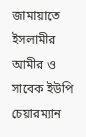জামায়াতে ইসলামীর আমীর ও সাবেক ইউপি চেয়ারম্যান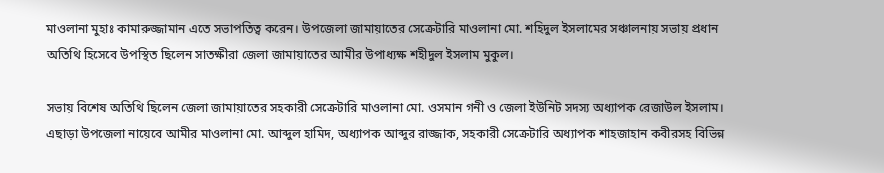মাওলানা মুহাঃ কামারুজ্জামান এতে সভাপতিত্ব করেন। উপজেলা জামায়াতের সেক্রেটারি মাওলানা মো. শহিদুল ইসলামের সঞ্চালনায় সভায় প্রধান অতিথি হিসেবে উপস্থিত ছিলেন সাতক্ষীরা জেলা জামায়াতের আমীর উপাধ্যক্ষ শহীদুল ইসলাম মুকুল।

সভায় বিশেষ অতিথি ছিলেন জেলা জামায়াতের সহকারী সেক্রেটারি মাওলানা মো. ওসমান গনী ও জেলা ইউনিট সদস্য অধ্যাপক রেজাউল ইসলাম। এছাড়া উপজেলা নায়েবে আমীর মাওলানা মো. আব্দুল হামিদ, অধ্যাপক আব্দুর রাজ্জাক, সহকারী সেক্রেটারি অধ্যাপক শাহজাহান কবীরসহ বিভিন্ন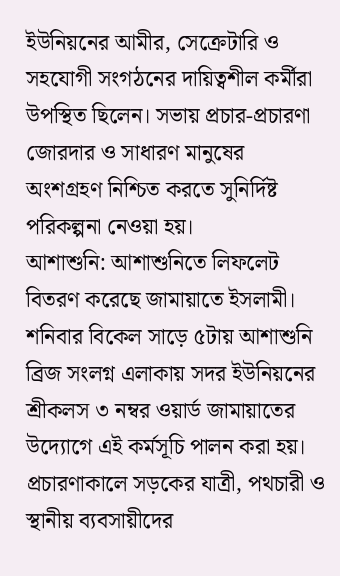ইউনিয়নের আমীর, সেক্রেটারি ও সহযোগী সংগঠনের দায়িত্বশীল কর্মীরা উপস্থিত ছিলেন। সভায় প্রচার-প্রচারণা জোরদার ও সাধারণ মানুষের অংশগ্রহণ নিশ্চিত করতে সুনির্দিষ্ট পরিকল্পনা নেওয়া হয়।
আশাশুনি: আশাশুনিতে লিফলেট বিতরণ করেছে জামায়াতে ইসলামী। শনিবার বিকেল সাড়ে ৫টায় আশাশুনি ব্রিজ সংলগ্ন এলাকায় সদর ইউনিয়নের শ্রীকলস ৩ নম্বর ওয়ার্ড জামায়াতের উদ্যোগে এই কর্মসূচি পালন করা হয়। প্রচারণাকালে সড়কের যাত্রী, পথচারী ও স্থানীয় ব্যবসায়ীদের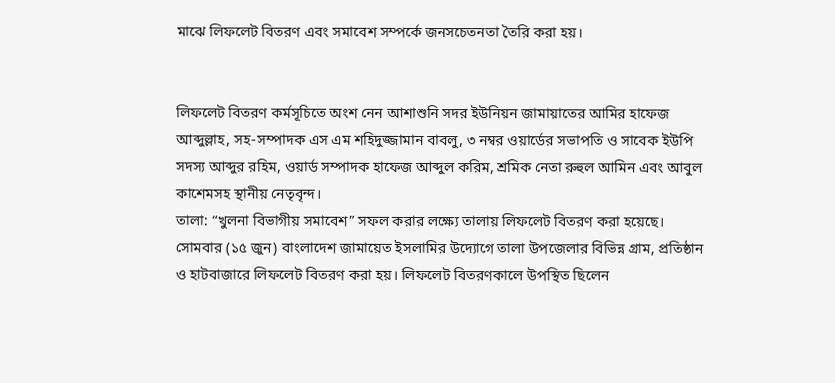মাঝে লিফলেট বিতরণ এবং সমাবেশ সম্পর্কে জনসচেতনতা তৈরি করা হয়।


লিফলেট বিতরণ কর্মসূচিতে অংশ নেন আশাশুনি সদর ইউনিয়ন জামায়াতের আমির হাফেজ আব্দুল্লাহ, সহ-সম্পাদক এস এম শহিদুজ্জামান বাবলু, ৩ নম্বর ওয়ার্ডের সভাপতি ও সাবেক ইউপি সদস্য আব্দুর রহিম, ওয়ার্ড সম্পাদক হাফেজ আব্দুল করিম, শ্রমিক নেতা রুহুল আমিন এবং আবুল কাশেমসহ স্থানীয় নেতৃবৃন্দ।
তালা: “খুলনা বিভাগীয় সমাবেশ” সফল করার লক্ষ্যে তালায় লিফলেট বিতরণ করা হয়েছে। সোমবার (১৫ জুন) বাংলাদেশ জামায়েত ইসলামির উদ্যোগে তালা উপজেলার বিভিন্ন গ্রাম, প্রতিষ্ঠান ও হাটবাজারে লিফলেট বিতরণ করা হয়। লিফলেট বিতরণকালে উপস্থিত ছিলেন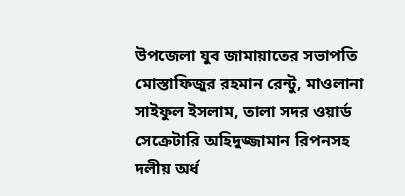উপজেলা যুব জামায়াতের সভাপতি মোস্তাফিজুর রহমান রেন্টু, মাওলানা সাইফুল ইসলাম, তালা সদর ওয়ার্ড সেক্রেটারি অহিদুজ্জামান রিপনসহ দলীয় অর্ধ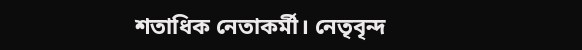শতাধিক নেতাকর্মী। নেতৃবৃন্দ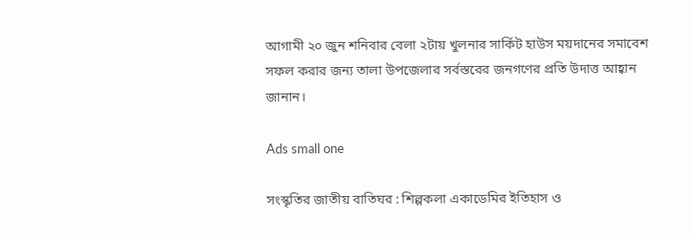আগামী ২০ জুন শনিবার বেলা ২টায় খুলনার সার্কিট হাউস ময়দানের সমাবেশ সফল করার জন্য তালা উপজেলার সর্বস্তরের জনগণের প্রতি উদাত্ত আহ্বান জানান।

Ads small one

সংস্কৃতির জাতীয় বাতিঘর : শিল্পকলা একাডেমির ইতিহাস ও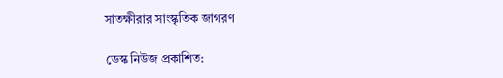সাতক্ষীরার সাংস্কৃতিক জাগরণ

ডেস্ক নিউজ প্রকাশিত: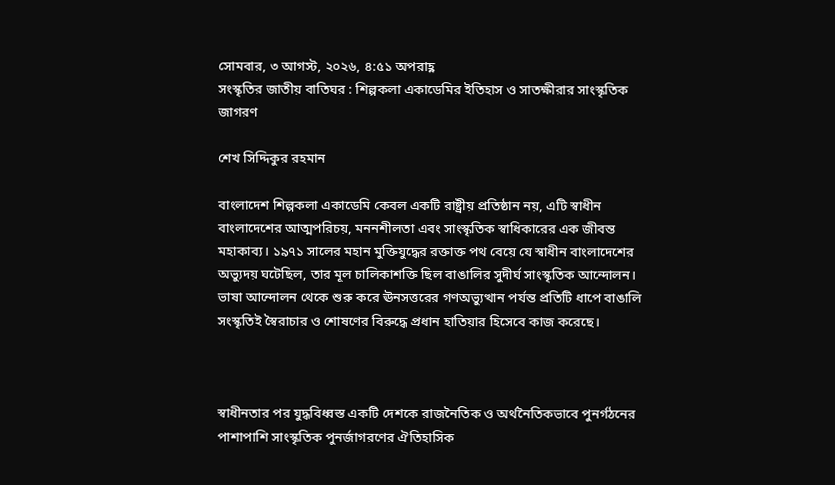সোমবার, ৩ আগস্ট, ২০২৬, ৪:৫১ অপরাহ্ণ
সংস্কৃতির জাতীয় বাতিঘর : শিল্পকলা একাডেমির ইতিহাস ও সাতক্ষীরার সাংস্কৃতিক জাগরণ

শেখ সিদ্দিকুর রহমান

বাংলাদেশ শিল্পকলা একাডেমি কেবল একটি রাষ্ট্রীয় প্রতিষ্ঠান নয়, এটি স্বাধীন বাংলাদেশের আত্মপরিচয়, মননশীলতা এবং সাংস্কৃতিক স্বাধিকারের এক জীবন্ত মহাকাব্য। ১৯৭১ সালের মহান মুক্তিযুদ্ধের রক্তাক্ত পথ বেয়ে যে স্বাধীন বাংলাদেশের অভ্যুদয় ঘটেছিল, তার মূল চালিকাশক্তি ছিল বাঙালির সুদীর্ঘ সাংস্কৃতিক আন্দোলন। ভাষা আন্দোলন থেকে শুরু করে ঊনসত্তরের গণঅভ্যুত্থান পর্যন্ত প্রতিটি ধাপে বাঙালি সংস্কৃতিই স্বৈরাচার ও শোষণের বিরুদ্ধে প্রধান হাতিয়ার হিসেবে কাজ করেছে।



স্বাধীনতার পর যুদ্ধবিধ্বস্ত একটি দেশকে রাজনৈতিক ও অর্থনৈতিকভাবে পুনর্গঠনের পাশাপাশি সাংস্কৃতিক পুনর্জাগরণের ঐতিহাসিক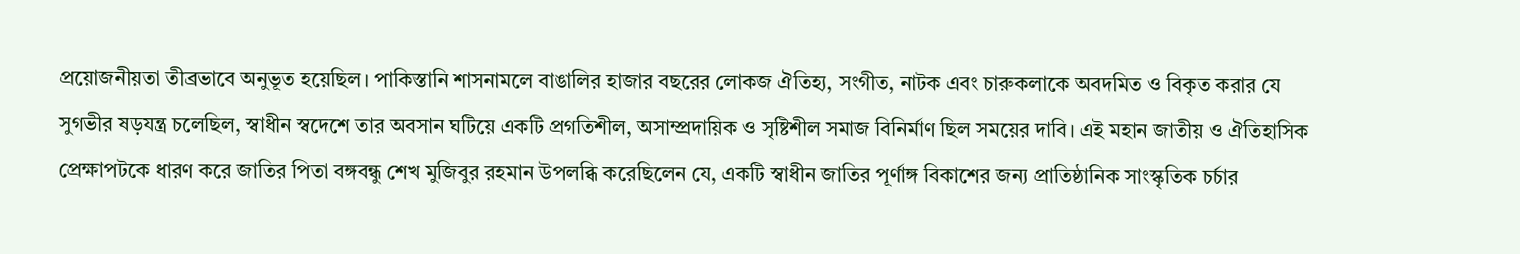প্রয়োজনীয়তা তীব্রভাবে অনুভূত হয়েছিল। পাকিস্তানি শাসনামলে বাঙালির হাজার বছরের লোকজ ঐতিহ্য, সংগীত, নাটক এবং চারুকলাকে অবদমিত ও বিকৃত করার যে সুগভীর ষড়যন্ত্র চলেছিল, স্বাধীন স্বদেশে তার অবসান ঘটিয়ে একটি প্রগতিশীল, অসাম্প্রদায়িক ও সৃষ্টিশীল সমাজ বিনির্মাণ ছিল সময়ের দাবি। এই মহান জাতীয় ও ঐতিহাসিক প্রেক্ষাপটকে ধারণ করে জাতির পিতা বঙ্গবন্ধু শেখ মুজিবুর রহমান উপলব্ধি করেছিলেন যে, একটি স্বাধীন জাতির পূর্ণাঙ্গ বিকাশের জন্য প্রাতিষ্ঠানিক সাংস্কৃতিক চর্চার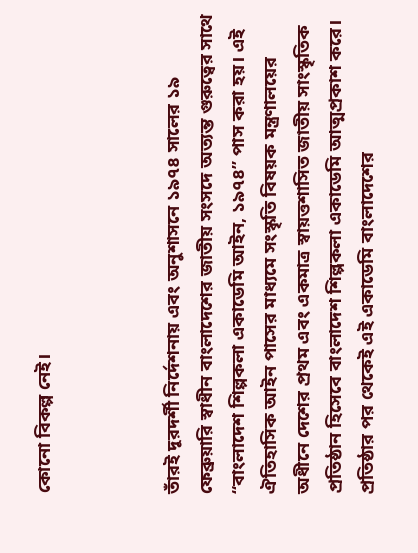কোনো বিকল্প নেই।



তাঁরই দূরদর্শী নির্দেশনায় এবং অনুশাসনে ১৯৭৪ সালের ১৯ ফেব্রুয়ারি স্বাধীন বাংলাদেশের জাতীয় সংসদে অত্যন্ত গুরুত্বের সাথে “বাংলাদেশ শিল্পকলা একাডেমি আইন, ১৯৭৪” পাস করা হয়। এই ঐতিহাসিক আইন পাসের মাধ্যমে সংস্কৃতি বিষয়ক মন্ত্রণালয়ের অধীনে দেশের প্রথম এবং একমাত্র স্বায়ত্তশাসিত জাতীয় সাংস্কৃতিক প্রতিষ্ঠান হিসেবে বাংলাদেশ শিল্পকলা একাডেমি আত্মপ্রকাশ করে। প্রতিষ্ঠার পর থেকেই এই একাডেমি বাংলাদেশের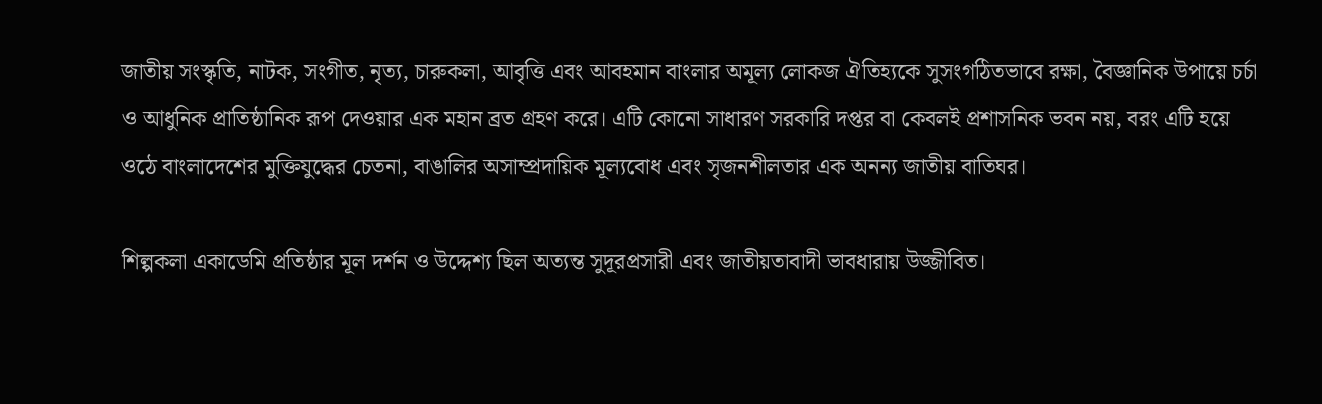জাতীয় সংস্কৃতি, নাটক, সংগীত, নৃত্য, চারুকলা, আবৃত্তি এবং আবহমান বাংলার অমূল্য লোকজ ঐতিহ্যকে সুসংগঠিতভাবে রক্ষা, বৈজ্ঞানিক উপায়ে চর্চা ও আধুনিক প্রাতিষ্ঠানিক রূপ দেওয়ার এক মহান ব্রত গ্রহণ করে। এটি কোনো সাধারণ সরকারি দপ্তর বা কেবলই প্রশাসনিক ভবন নয়, বরং এটি হয়ে ওঠে বাংলাদেশের মুক্তিযুদ্ধের চেতনা, বাঙালির অসাম্প্রদায়িক মূল্যবোধ এবং সৃজনশীলতার এক অনন্য জাতীয় বাতিঘর।

শিল্পকলা একাডেমি প্রতিষ্ঠার মূল দর্শন ও উদ্দেশ্য ছিল অত্যন্ত সুদূরপ্রসারী এবং জাতীয়তাবাদী ভাবধারায় উজ্জীবিত।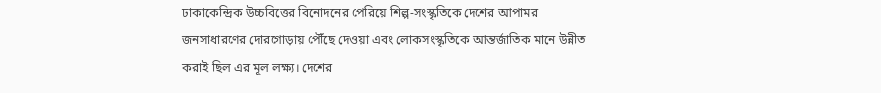ঢাকাকেন্দ্রিক উচ্চবিত্তের বিনোদনের পেরিয়ে শিল্প-সংস্কৃতিকে দেশের আপামর জনসাধারণের দোরগোড়ায় পৌঁছে দেওয়া এবং লোকসংস্কৃতিকে আন্তর্জাতিক মানে উন্নীত করাই ছিল এর মূল লক্ষ্য। দেশের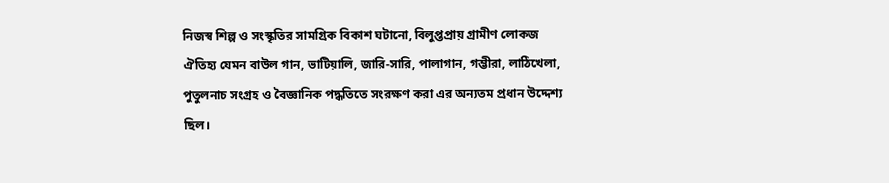নিজস্ব শিল্প ও সংস্কৃতির সামগ্রিক বিকাশ ঘটানো, বিলুপ্তপ্রায় গ্রামীণ লোকজ ঐতিহ্য যেমন বাউল গান, ভাটিয়ালি, জারি-সারি, পালাগান, গম্ভীরা, লাঠিখেলা, পুতুলনাচ সংগ্রহ ও বৈজ্ঞানিক পদ্ধতিতে সংরক্ষণ করা এর অন্যতম প্রধান উদ্দেশ্য ছিল।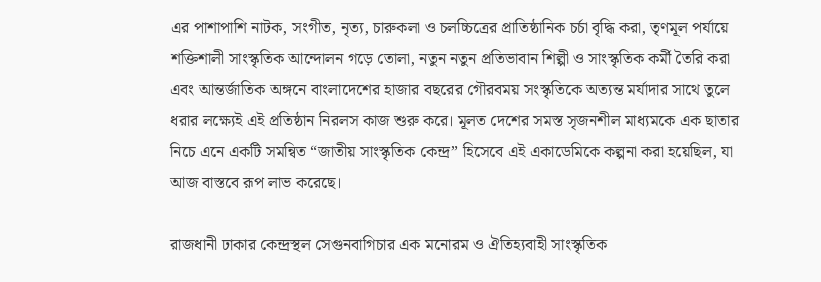এর পাশাপাশি নাটক, সংগীত, নৃত্য, চারুকলা ও চলচ্চিত্রের প্রাতিষ্ঠানিক চর্চা বৃদ্ধি করা, তৃণমূল পর্যায়ে শক্তিশালী সাংস্কৃতিক আন্দোলন গড়ে তোলা, নতুন নতুন প্রতিভাবান শিল্পী ও সাংস্কৃতিক কর্মী তৈরি করা এবং আন্তর্জাতিক অঙ্গনে বাংলাদেশের হাজার বছরের গৌরবময় সংস্কৃতিকে অত্যন্ত মর্যাদার সাথে তুলে ধরার লক্ষ্যেই এই প্রতিষ্ঠান নিরলস কাজ শুরু করে। মূলত দেশের সমস্ত সৃজনশীল মাধ্যমকে এক ছাতার নিচে এনে একটি সমন্বিত “জাতীয় সাংস্কৃতিক কেন্দ্র” হিসেবে এই একাডেমিকে কল্পনা করা হয়েছিল, যা আজ বাস্তবে রূপ লাভ করেছে।

রাজধানী ঢাকার কেন্দ্রস্থল সেগুনবাগিচার এক মনোরম ও ঐতিহ্যবাহী সাংস্কৃতিক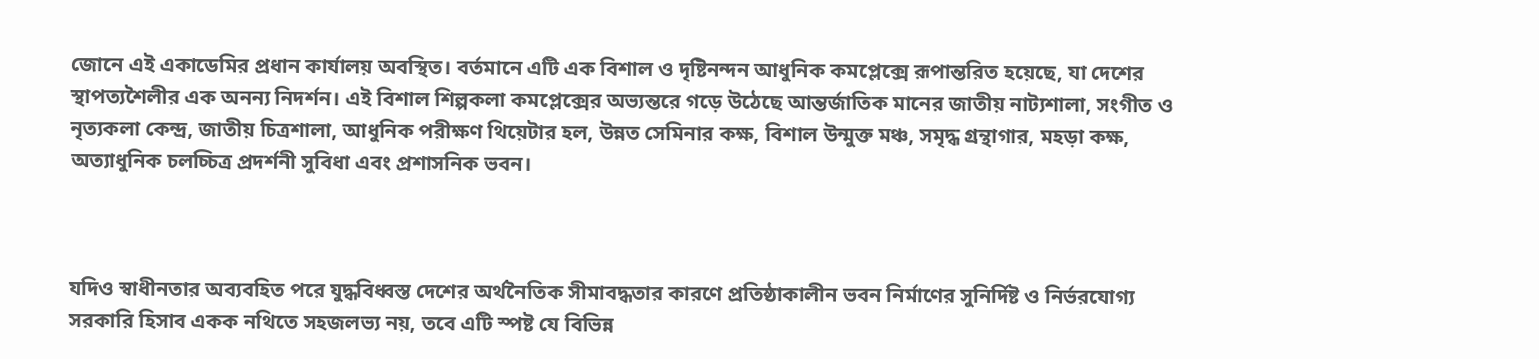জোনে এই একাডেমির প্রধান কার্যালয় অবস্থিত। বর্তমানে এটি এক বিশাল ও দৃষ্টিনন্দন আধুনিক কমপ্লেক্সে রূপান্তরিত হয়েছে, যা দেশের স্থাপত্যশৈলীর এক অনন্য নিদর্শন। এই বিশাল শিল্পকলা কমপ্লেক্সের অভ্যন্তরে গড়ে উঠেছে আন্তর্জাতিক মানের জাতীয় নাট্যশালা, সংগীত ও নৃত্যকলা কেন্দ্র, জাতীয় চিত্রশালা, আধুনিক পরীক্ষণ থিয়েটার হল, উন্নত সেমিনার কক্ষ, বিশাল উন্মুক্ত মঞ্চ, সমৃদ্ধ গ্রন্থাগার, মহড়া কক্ষ, অত্যাধুনিক চলচ্চিত্র প্রদর্শনী সুবিধা এবং প্রশাসনিক ভবন।



যদিও স্বাধীনতার অব্যবহিত পরে যুদ্ধবিধ্বস্ত দেশের অর্থনৈতিক সীমাবদ্ধতার কারণে প্রতিষ্ঠাকালীন ভবন নির্মাণের সুনির্দিষ্ট ও নির্ভরযোগ্য সরকারি হিসাব একক নথিতে সহজলভ্য নয়, তবে এটি স্পষ্ট যে বিভিন্ন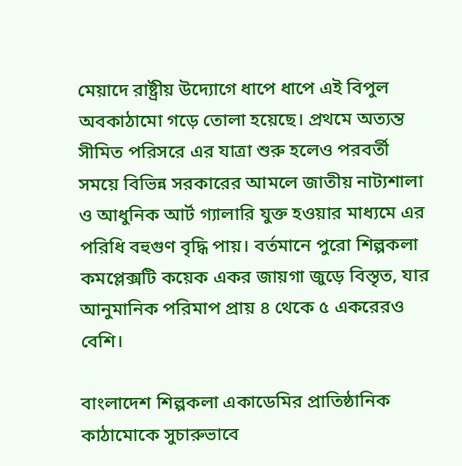মেয়াদে রাষ্ট্রীয় উদ্যোগে ধাপে ধাপে এই বিপুল অবকাঠামো গড়ে তোলা হয়েছে। প্রথমে অত্যন্ত সীমিত পরিসরে এর যাত্রা শুরু হলেও পরবর্তী সময়ে বিভিন্ন সরকারের আমলে জাতীয় নাট্যশালা ও আধুনিক আর্ট গ্যালারি যুক্ত হওয়ার মাধ্যমে এর পরিধি বহুগুণ বৃদ্ধি পায়। বর্তমানে পুরো শিল্পকলা কমপ্লেক্সটি কয়েক একর জায়গা জুড়ে বিস্তৃত, যার আনুমানিক পরিমাপ প্রায় ৪ থেকে ৫ একরেরও বেশি।

বাংলাদেশ শিল্পকলা একাডেমির প্রাতিষ্ঠানিক কাঠামোকে সুচারুভাবে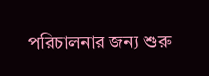পরিচালনার জন্য শুরু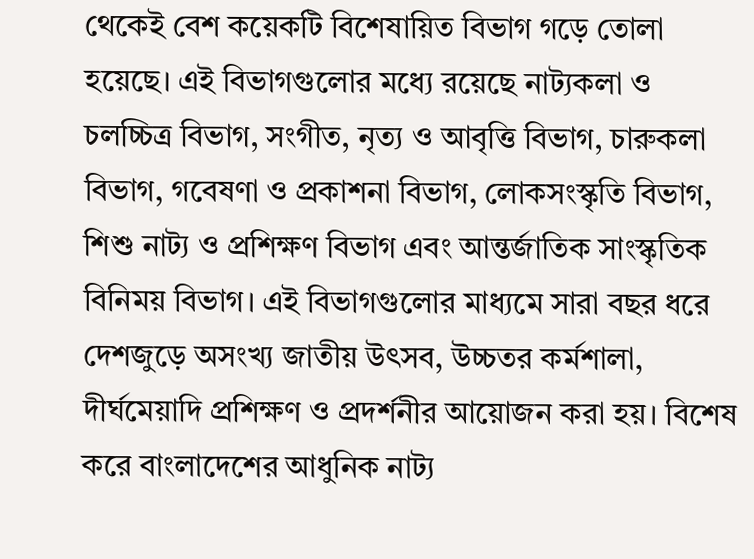থেকেই বেশ কয়েকটি বিশেষায়িত বিভাগ গড়ে তোলা হয়েছে। এই বিভাগগুলোর মধ্যে রয়েছে নাট্যকলা ও চলচ্চিত্র বিভাগ, সংগীত, নৃত্য ও আবৃত্তি বিভাগ, চারুকলা বিভাগ, গবেষণা ও প্রকাশনা বিভাগ, লোকসংস্কৃতি বিভাগ, শিশু নাট্য ও প্রশিক্ষণ বিভাগ এবং আন্তর্জাতিক সাংস্কৃতিক বিনিময় বিভাগ। এই বিভাগগুলোর মাধ্যমে সারা বছর ধরে দেশজুড়ে অসংখ্য জাতীয় উৎসব, উচ্চতর কর্মশালা, দীর্ঘমেয়াদি প্রশিক্ষণ ও প্রদর্শনীর আয়োজন করা হয়। বিশেষ করে বাংলাদেশের আধুনিক নাট্য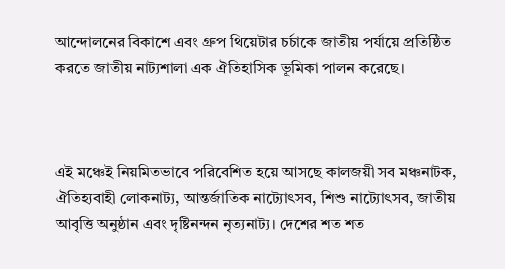আন্দোলনের বিকাশে এবং গ্রুপ থিয়েটার চর্চাকে জাতীয় পর্যায়ে প্রতিষ্ঠিত করতে জাতীয় নাট্যশালা এক ঐতিহাসিক ভূমিকা পালন করেছে।



এই মঞ্চেই নিয়মিতভাবে পরিবেশিত হয়ে আসছে কালজয়ী সব মঞ্চনাটক, ঐতিহ্যবাহী লোকনাট্য, আন্তর্জাতিক নাট্যোৎসব, শিশু নাট্যোৎসব, জাতীয় আবৃত্তি অনুষ্ঠান এবং দৃষ্টিনন্দন নৃত্যনাট্য। দেশের শত শত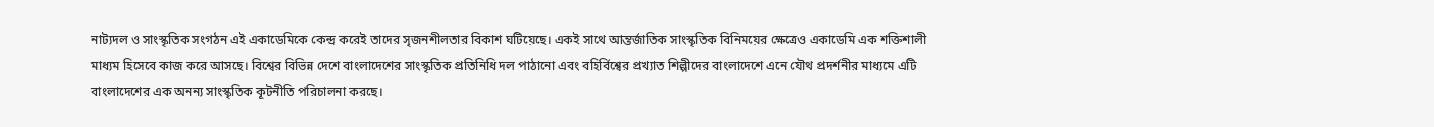নাট্যদল ও সাংস্কৃতিক সংগঠন এই একাডেমিকে কেন্দ্র করেই তাদের সৃজনশীলতার বিকাশ ঘটিয়েছে। একই সাথে আন্তর্জাতিক সাংস্কৃতিক বিনিময়ের ক্ষেত্রেও একাডেমি এক শক্তিশালী মাধ্যম হিসেবে কাজ করে আসছে। বিশ্বের বিভিন্ন দেশে বাংলাদেশের সাংস্কৃতিক প্রতিনিধি দল পাঠানো এবং বহির্বিশ্বের প্রখ্যাত শিল্পীদের বাংলাদেশে এনে যৌথ প্রদর্শনীর মাধ্যমে এটি বাংলাদেশের এক অনন্য সাংস্কৃতিক কূটনীতি পরিচালনা করছে।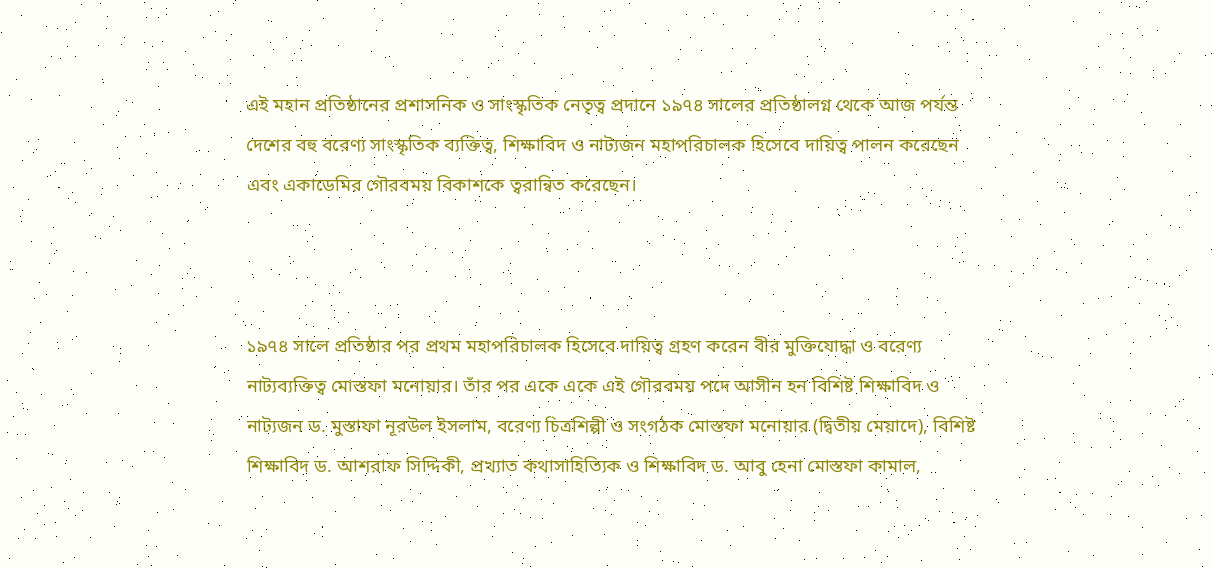এই মহান প্রতিষ্ঠানের প্রশাসনিক ও সাংস্কৃতিক নেতৃত্ব প্রদানে ১৯৭৪ সালের প্রতিষ্ঠালগ্ন থেকে আজ পর্যন্ত দেশের বহু বরেণ্য সাংস্কৃতিক ব্যক্তিত্ব, শিক্ষাবিদ ও নাট্যজন মহাপরিচালক হিসেবে দায়িত্ব পালন করেছেন এবং একাডেমির গৌরবময় বিকাশকে ত্বরান্বিত করেছেন।



১৯৭৪ সালে প্রতিষ্ঠার পর প্রথম মহাপরিচালক হিসেবে দায়িত্ব গ্রহণ করেন বীর মুক্তিযোদ্ধা ও বরেণ্য নাট্যব্যক্তিত্ব মোস্তফা মনোয়ার। তাঁর পর একে একে এই গৌরবময় পদে আসীন হন বিশিষ্ট শিক্ষাবিদ ও নাট্যজন ড. মুস্তাফা নূরউল ইসলাম, বরেণ্য চিত্রশিল্পী ও সংগঠক মোস্তফা মনোয়ার (দ্বিতীয় মেয়াদে), বিশিষ্ট শিক্ষাবিদ ড. আশরাফ সিদ্দিকী, প্রখ্যাত কথাসাহিত্যিক ও শিক্ষাবিদ ড. আবু হেনা মোস্তফা কামাল,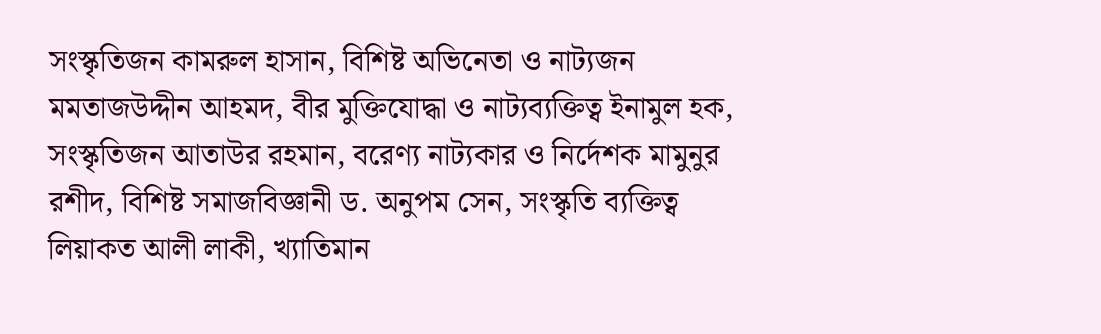সংস্কৃতিজন কামরুল হাসান, বিশিষ্ট অভিনেতা ও নাট্যজন মমতাজউদ্দীন আহমদ, বীর মুক্তিযোদ্ধা ও নাট্যব্যক্তিত্ব ইনামুল হক, সংস্কৃতিজন আতাউর রহমান, বরেণ্য নাট্যকার ও নির্দেশক মামুনুর রশীদ, বিশিষ্ট সমাজবিজ্ঞানী ড. অনুপম সেন, সংস্কৃতি ব্যক্তিত্ব লিয়াকত আলী লাকী, খ্যাতিমান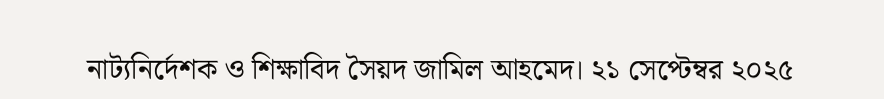নাট্যনির্দেশক ও শিক্ষাবিদ সৈয়দ জামিল আহমেদ। ২১ সেপ্টেম্বর ২০২৫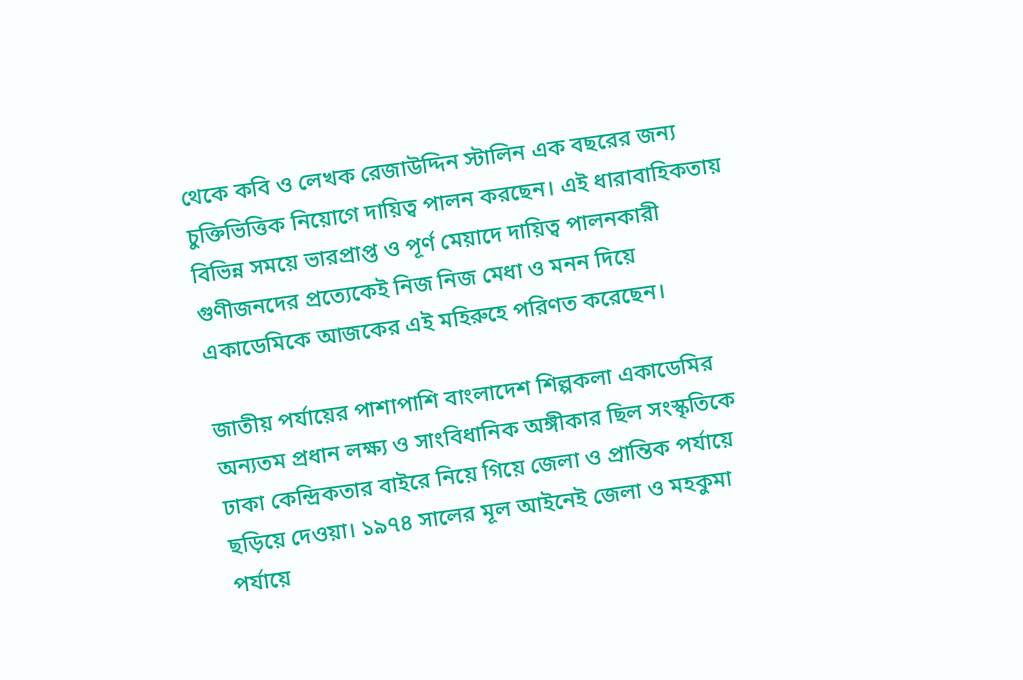থেকে কবি ও লেখক রেজাউদ্দিন স্টালিন এক বছরের জন্য চুক্তিভিত্তিক নিয়োগে দায়িত্ব পালন করছেন। এই ধারাবাহিকতায় বিভিন্ন সময়ে ভারপ্রাপ্ত ও পূর্ণ মেয়াদে দায়িত্ব পালনকারী গুণীজনদের প্রত্যেকেই নিজ নিজ মেধা ও মনন দিয়ে একাডেমিকে আজকের এই মহিরুহে পরিণত করেছেন।

জাতীয় পর্যায়ের পাশাপাশি বাংলাদেশ শিল্পকলা একাডেমির অন্যতম প্রধান লক্ষ্য ও সাংবিধানিক অঙ্গীকার ছিল সংস্কৃতিকে ঢাকা কেন্দ্রিকতার বাইরে নিয়ে গিয়ে জেলা ও প্রান্তিক পর্যায়ে ছড়িয়ে দেওয়া। ১৯৭৪ সালের মূল আইনেই জেলা ও মহকুমা পর্যায়ে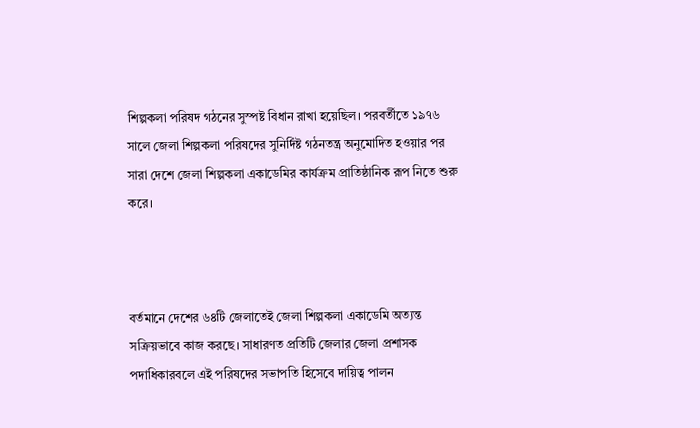শিল্পকলা পরিষদ গঠনের সুস্পষ্ট বিধান রাখা হয়েছিল। পরবর্তীতে ১৯৭৬ সালে জেলা শিল্পকলা পরিষদের সুনির্দিষ্ট গঠনতন্ত্র অনুমোদিত হওয়ার পর সারা দেশে জেলা শিল্পকলা একাডেমির কার্যক্রম প্রাতিষ্ঠানিক রূপ নিতে শুরু করে।



বর্তমানে দেশের ৬৪টি জেলাতেই জেলা শিল্পকলা একাডেমি অত্যন্ত সক্রিয়ভাবে কাজ করছে। সাধারণত প্রতিটি জেলার জেলা প্রশাসক পদাধিকারবলে এই পরিষদের সভাপতি হিসেবে দায়িত্ব পালন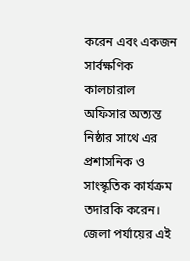করেন এবং একজন সার্বক্ষণিক কালচারাল অফিসার অত্যন্ত নিষ্ঠার সাথে এর প্রশাসনিক ও সাংস্কৃতিক কার্যক্রম তদারকি করেন। জেলা পর্যায়ের এই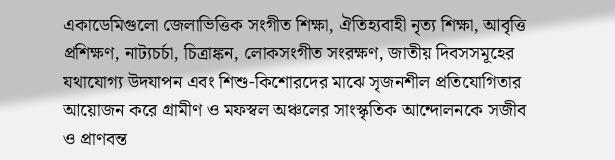একাডেমিগুলো জেলাভিত্তিক সংগীত শিক্ষা, ঐতিহ্যবাহী নৃত্য শিক্ষা, আবৃত্তি প্রশিক্ষণ, নাট্যচর্চা, চিত্রাঙ্কন, লোকসংগীত সংরক্ষণ, জাতীয় দিবসসমূহের যথাযোগ্য উদযাপন এবং শিশু-কিশোরদের মাঝে সৃজনশীল প্রতিযোগিতার আয়োজন করে গ্রামীণ ও মফস্বল অঞ্চলের সাংস্কৃতিক আন্দোলনকে সজীব ও প্রাণবন্ত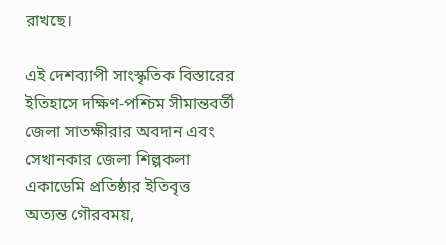রাখছে।

এই দেশব্যাপী সাংস্কৃতিক বিস্তারের ইতিহাসে দক্ষিণ-পশ্চিম সীমান্তবর্তী জেলা সাতক্ষীরার অবদান এবং সেখানকার জেলা শিল্পকলা একাডেমি প্রতিষ্ঠার ইতিবৃত্ত অত্যন্ত গৌরবময়,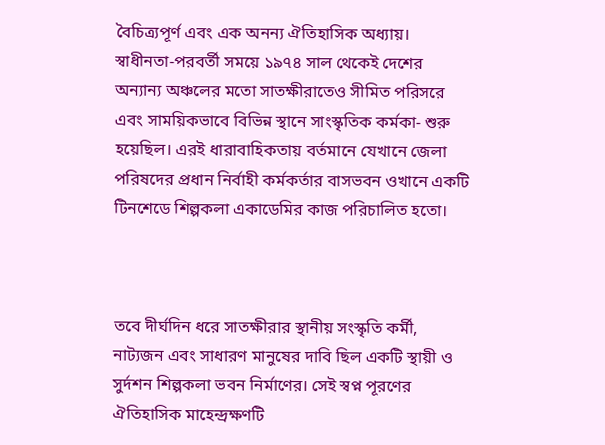বৈচিত্র্যপূর্ণ এবং এক অনন্য ঐতিহাসিক অধ্যায়। স্বাধীনতা-পরবর্তী সময়ে ১৯৭৪ সাল থেকেই দেশের অন্যান্য অঞ্চলের মতো সাতক্ষীরাতেও সীমিত পরিসরে এবং সাময়িকভাবে বিভিন্ন স্থানে সাংস্কৃতিক কর্মকা- শুরু হয়েছিল। এরই ধারাবাহিকতায় বর্তমানে যেখানে জেলা পরিষদের প্রধান নির্বাহী কর্মকর্তার বাসভবন ওখানে একটি টিনশেডে শিল্পকলা একাডেমির কাজ পরিচালিত হতো।



তবে দীর্ঘদিন ধরে সাতক্ষীরার স্থানীয় সংস্কৃতি কর্মী, নাট্যজন এবং সাধারণ মানুষের দাবি ছিল একটি স্থায়ী ও সুর্দশন শিল্পকলা ভবন নির্মাণের। সেই স্বপ্ন পূরণের ঐতিহাসিক মাহেন্দ্রক্ষণটি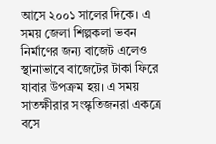আসে ২০০১ সালের দিকে। এ সময় জেলা শিল্পকলা ভবন নির্মাণের জন্য বাজেট এলেও স্থানাভাবে বাজেটের টাকা ফিরে যাবার উপক্রম হয়। এ সময় সাতক্ষীরার সংস্কৃতিজনরা একত্রে বসে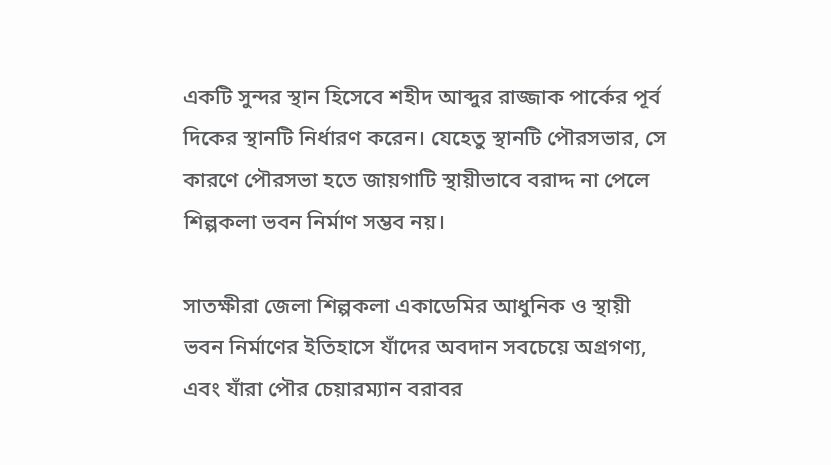একটি সুন্দর স্থান হিসেবে শহীদ আব্দুর রাজ্জাক পার্কের পূর্ব দিকের স্থানটি নির্ধারণ করেন। যেহেতু স্থানটি পৌরসভার, সে কারণে পৌরসভা হতে জায়গাটি স্থায়ীভাবে বরাদ্দ না পেলে শিল্পকলা ভবন নির্মাণ সম্ভব নয়।

সাতক্ষীরা জেলা শিল্পকলা একাডেমির আধুনিক ও স্থায়ী ভবন নির্মাণের ইতিহাসে যাঁদের অবদান সবচেয়ে অগ্রগণ্য, এবং যাঁরা পৌর চেয়ারম্যান বরাবর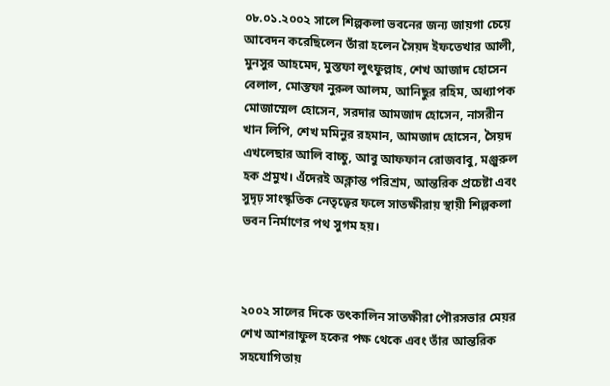০৮.০১.২০০২ সালে শিল্পকলা ভবনের জন্য জায়গা চেয়ে আবেদন করেছিলেন তাঁরা হলেন সৈয়দ ইফতেখার আলী, মুনসুর আহমেদ, মুস্তফা লুৎফুল্লাহ, শেখ আজাদ হোসেন বেলাল, মোস্তফা নুরুল আলম, আনিছুর রহিম, অধ্যাপক মোজাম্মেল হোসেন, সরদার আমজাদ হোসেন, নাসরীন খান লিপি, শেখ মমিনুর রহমান, আমজাদ হোসেন, সৈয়দ এখলেছার আলি বাচ্চু, আবু আফফান রোজবাবু, মঞ্জুরুল হক প্রমুখ। এঁদেরই অক্লান্ত পরিশ্রম, আন্তরিক প্রচেষ্টা এবং সুদৃঢ় সাংস্কৃতিক নেতৃত্বের ফলে সাতক্ষীরায় স্থায়ী শিল্পকলা ভবন নির্মাণের পথ সুগম হয়।



২০০২ সালের দিকে তৎকালিন সাতক্ষীরা পৌরসভার মেয়র শেখ আশরাফুল হকের পক্ষ থেকে এবং তাঁর আন্তরিক সহযোগিতায়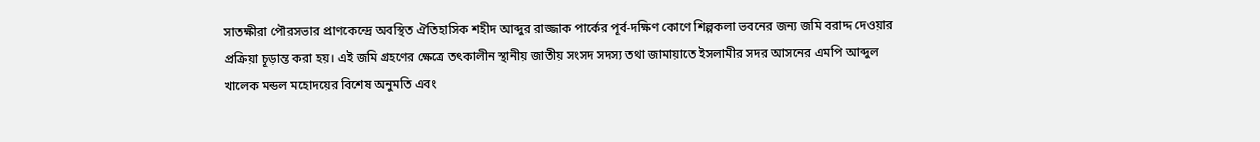সাতক্ষীরা পৌরসভার প্রাণকেন্দ্রে অবস্থিত ঐতিহাসিক শহীদ আব্দুর রাজ্জাক পার্কের পূর্ব-দক্ষিণ কোণে শিল্পকলা ভবনের জন্য জমি বরাদ্দ দেওয়ার প্রক্রিয়া চূড়ান্ত করা হয়। এই জমি গ্রহণের ক্ষেত্রে তৎকালীন স্থানীয় জাতীয় সংসদ সদস্য তথা জামায়াতে ইসলামীর সদর আসনের এমপি আব্দুল খালেক মন্ডল মহোদয়ের বিশেষ অনুমতি এবং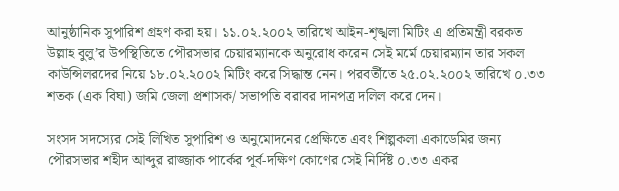আনুষ্ঠানিক সুপারিশ গ্রহণ করা হয়। ১১.০২.২০০২ তারিখে আইন-শৃঙ্খলা মিটিং এ প্রতিমন্ত্রী বরকত উল্লাহ বুলু’র উপস্থিতিতে পৌরসভার চেয়ারম্যানকে অনুরোধ করেন সেই মর্মে চেয়ারম্যান তার সকল কাউন্সিলরদের নিয়ে ১৮.০২.২০০২ মিটিং করে সিদ্ধান্ত নেন। পরবর্তীতে ২৫.০২.২০০২ তারিখে ০.৩৩ শতক (এক বিঘা) জমি জেলা প্রশাসক/ সভাপতি বরাবর দানপত্র দলিল করে দেন।

সংসদ সদস্যের সেই লিখিত সুপারিশ ও অনুমোদনের প্রেক্ষিতে এবং শিল্পকলা একাডেমির জন্য পৌরসভার শহীদ আব্দুর রাজ্জাক পার্কের পূর্ব-দক্ষিণ কোণের সেই নির্দিষ্ট ০.৩৩ একর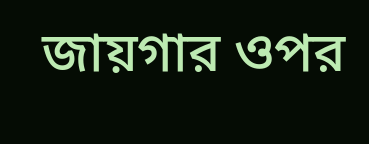জায়গার ওপর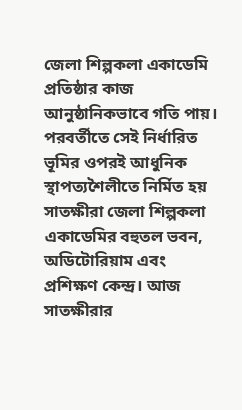জেলা শিল্পকলা একাডেমি প্রতিষ্ঠার কাজ আনুষ্ঠানিকভাবে গতি পায়। পরবর্তীতে সেই নির্ধারিত ভূমির ওপরই আধুনিক স্থাপত্যশৈলীতে নির্মিত হয় সাতক্ষীরা জেলা শিল্পকলা একাডেমির বহুতল ভবন, অডিটোরিয়াম এবং প্রশিক্ষণ কেন্দ্র। আজ সাতক্ষীরার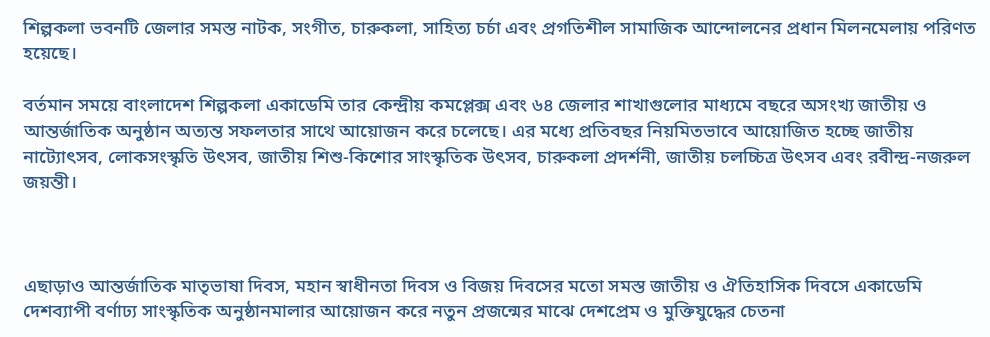শিল্পকলা ভবনটি জেলার সমস্ত নাটক, সংগীত, চারুকলা, সাহিত্য চর্চা এবং প্রগতিশীল সামাজিক আন্দোলনের প্রধান মিলনমেলায় পরিণত হয়েছে।

বর্তমান সময়ে বাংলাদেশ শিল্পকলা একাডেমি তার কেন্দ্রীয় কমপ্লেক্স এবং ৬৪ জেলার শাখাগুলোর মাধ্যমে বছরে অসংখ্য জাতীয় ও আন্তর্জাতিক অনুষ্ঠান অত্যন্ত সফলতার সাথে আয়োজন করে চলেছে। এর মধ্যে প্রতিবছর নিয়মিতভাবে আয়োজিত হচ্ছে জাতীয় নাট্যোৎসব, লোকসংস্কৃতি উৎসব, জাতীয় শিশু-কিশোর সাংস্কৃতিক উৎসব, চারুকলা প্রদর্শনী, জাতীয় চলচ্চিত্র উৎসব এবং রবীন্দ্র-নজরুল জয়ন্তী।



এছাড়াও আন্তর্জাতিক মাতৃভাষা দিবস, মহান স্বাধীনতা দিবস ও বিজয় দিবসের মতো সমস্ত জাতীয় ও ঐতিহাসিক দিবসে একাডেমি দেশব্যাপী বর্ণাঢ্য সাংস্কৃতিক অনুষ্ঠানমালার আয়োজন করে নতুন প্রজন্মের মাঝে দেশপ্রেম ও মুক্তিযুদ্ধের চেতনা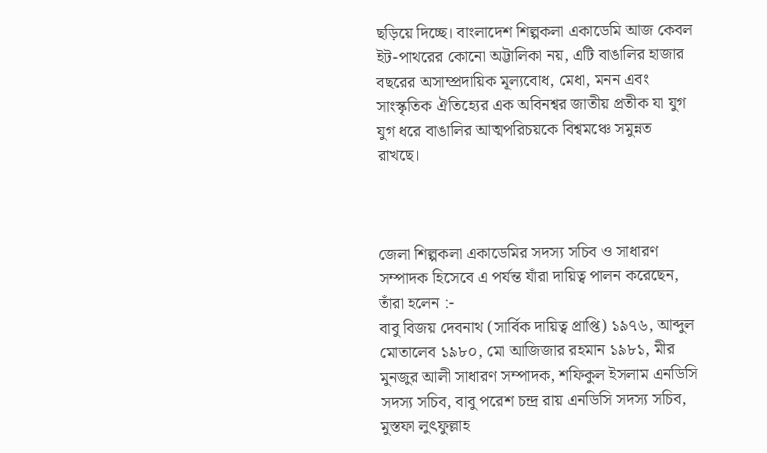ছড়িয়ে দিচ্ছে। বাংলাদেশ শিল্পকলা একাডেমি আজ কেবল ইট-পাথরের কোনো অট্টালিকা নয়, এটি বাঙালির হাজার বছরের অসাম্প্রদায়িক মূল্যবোধ, মেধা, মনন এবং সাংস্কৃতিক ঐতিহ্যের এক অবিনশ্বর জাতীয় প্রতীক যা যুগ যুগ ধরে বাঙালির আত্মপরিচয়কে বিশ্বমঞ্চে সমুন্নত রাখছে।



জেলা শিল্পকলা একাডেমির সদস্য সচিব ও সাধারণ সম্পাদক হিসেবে এ পর্যন্ত যাঁরা দায়িত্ব পালন করেছেন, তাঁরা হলেন :-
বাবু বিজয় দেবনাথ (সার্বিক দায়িত্ব প্রাপ্তি) ১৯৭৬, আব্দুল মোতালেব ১৯৮০, মো আজিজার রহমান ১৯৮১, মীর মুনজুর আলী সাধারণ সম্পাদক, শফিকুল ইসলাম এনডিসি সদস্য সচিব, বাবু পরেশ চন্দ্র রায় এনডিসি সদস্য সচিব, মুস্তফা লুৎফুল্লাহ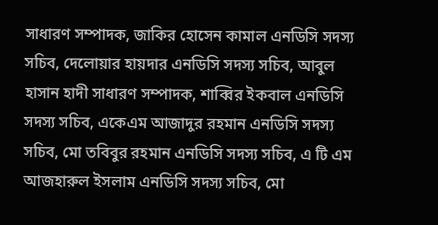সাধারণ সম্পাদক, জাকির হোসেন কামাল এনডিসি সদস্য সচিব, দেলোয়ার হায়দার এনডিসি সদস্য সচিব, আবুল হাসান হাদী সাধারণ সম্পাদক, শাব্বির ইকবাল এনডিসি সদস্য সচিব, একেএম আজাদুর রহমান এনডিসি সদস্য সচিব, মো তবিবুর রহমান এনডিসি সদস্য সচিব, এ টি এম আজহারুল ইসলাম এনডিসি সদস্য সচিব, মো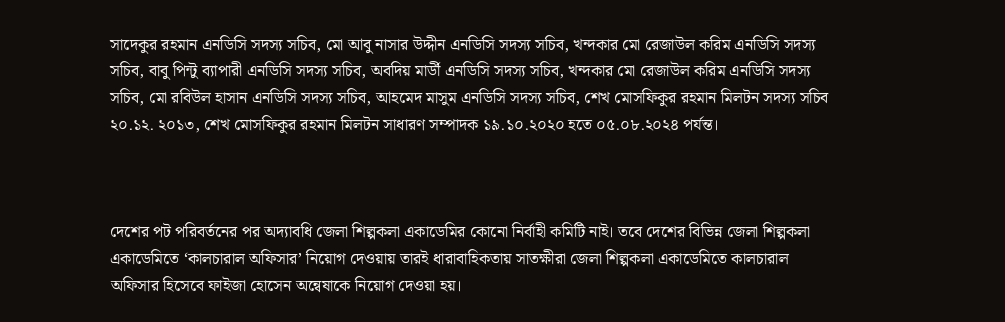সাদেকুর রহমান এনডিসি সদস্য সচিব, মো আবু নাসার উদ্দীন এনডিসি সদস্য সচিব, খন্দকার মো রেজাউল করিম এনডিসি সদস্য সচিব, বাবু পিন্টু ব্যাপারী এনডিসি সদস্য সচিব, অবদিয় মার্ডী এনডিসি সদস্য সচিব, খন্দকার মো রেজাউল করিম এনডিসি সদস্য সচিব, মো রবিউল হাসান এনডিসি সদস্য সচিব, আহমেদ মাসুম এনডিসি সদস্য সচিব, শেখ মোসফিকুর রহমান মিলটন সদস্য সচিব ২০.১২. ২০১৩, শেখ মোসফিকুর রহমান মিলটন সাধারণ সম্পাদক ১৯.১০.২০২০ হতে ০৫.০৮.২০২৪ পর্যন্ত।



দেশের পট পরিবর্তনের পর অদ্যাবধি জেলা শিল্পকলা একাডেমির কোনো নির্বাহী কমিটি নাই। তবে দেশের বিভিন্ন জেলা শিল্পকলা একাডেমিতে ‘কালচারাল অফিসার’ নিয়োগ দেওয়ায় তারই ধারাবাহিকতায় সাতক্ষীরা জেলা শিল্পকলা একাডেমিতে কালচারাল অফিসার হিসেবে ফাইজা হোসেন অন্বেষাকে নিয়োগ দেওয়া হয়।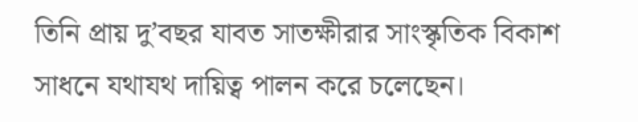তিনি প্রায় দু’বছর যাবত সাতক্ষীরার সাংস্কৃতিক বিকাশ সাধনে যথাযথ দায়িত্ব পালন করে চলেছেন।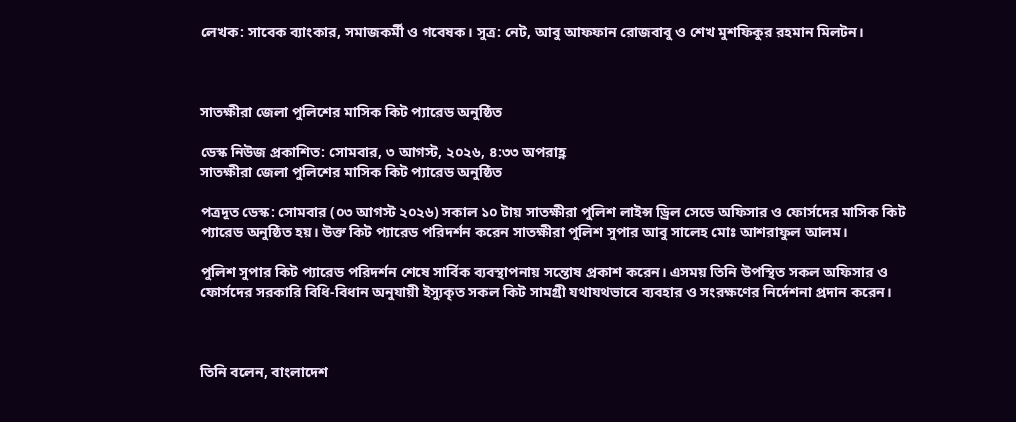লেখক: সাবেক ব্যাংকার, সমাজকর্মী ও গবেষক। সুত্র: নেট, আবু আফফান রোজবাবু ও শেখ মুশফিকুর রহমান মিলটন।



সাতক্ষীরা জেলা পুলিশের মাসিক কিট প্যারেড অনুষ্ঠিত

ডেস্ক নিউজ প্রকাশিত: সোমবার, ৩ আগস্ট, ২০২৬, ৪:৩৩ অপরাহ্ণ
সাতক্ষীরা জেলা পুলিশের মাসিক কিট প্যারেড অনুষ্ঠিত

পত্রদূত ডেস্ক: সোমবার (০৩ আগস্ট ২০২৬) সকাল ১০ টায় সাতক্ষীরা পুলিশ লাইন্স ড্রিল সেডে অফিসার ও ফোর্সদের মাসিক কিট প্যারেড অনুষ্ঠিত হয়। উক্ত কিট প্যারেড পরিদর্শন করেন সাতক্ষীরা পুলিশ সুপার আবু সালেহ মোঃ আশরাফুল আলম।

পুলিশ সুপার কিট প্যারেড পরিদর্শন শেষে সার্বিক ব্যবস্থাপনায় সন্তোষ প্রকাশ করেন। এসময় তিনি উপস্থিত সকল অফিসার ও ফোর্সদের সরকারি বিধি-বিধান অনুযায়ী ইস্যুকৃত সকল কিট সামগ্রী যথাযথভাবে ব্যবহার ও সংরক্ষণের নির্দেশনা প্রদান করেন।



তিনি বলেন, বাংলাদেশ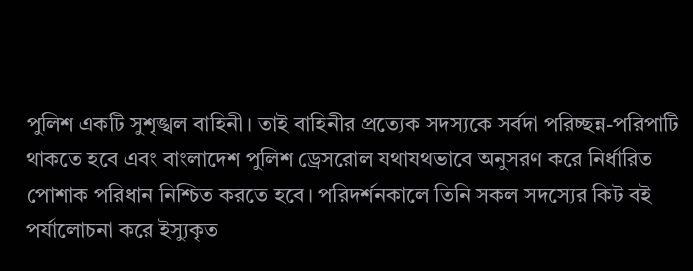পুলিশ একটি সুশৃঙ্খল বাহিনী। তাই বাহিনীর প্রত্যেক সদস্যকে সর্বদা পরিচ্ছন্ন-পরিপাটি থাকতে হবে এবং বাংলাদেশ পুলিশ ড্রেসরোল যথাযথভাবে অনুসরণ করে নির্ধারিত পোশাক পরিধান নিশ্চিত করতে হবে। পরিদর্শনকালে তিনি সকল সদস্যের কিট বই পর্যালোচনা করে ইস্যুকৃত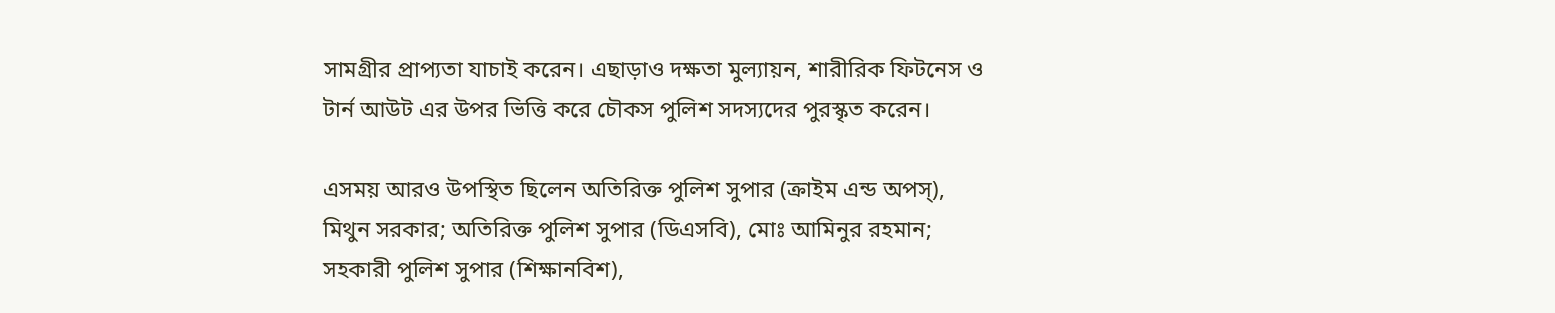সামগ্রীর প্রাপ্যতা যাচাই করেন। এছাড়াও দক্ষতা মুল্যায়ন, শারীরিক ফিটনেস ও টার্ন আউট এর উপর ভিত্তি করে চৌকস পুলিশ সদস্যদের পুরস্কৃত করেন।

এসময় আরও উপস্থিত ছিলেন অতিরিক্ত পুলিশ সুপার (ক্রাইম এন্ড অপস্), মিথুন সরকার; অতিরিক্ত পুলিশ সুপার (ডিএসবি), মোঃ আমিনুর রহমান; সহকারী পুলিশ সুপার (শিক্ষানবিশ),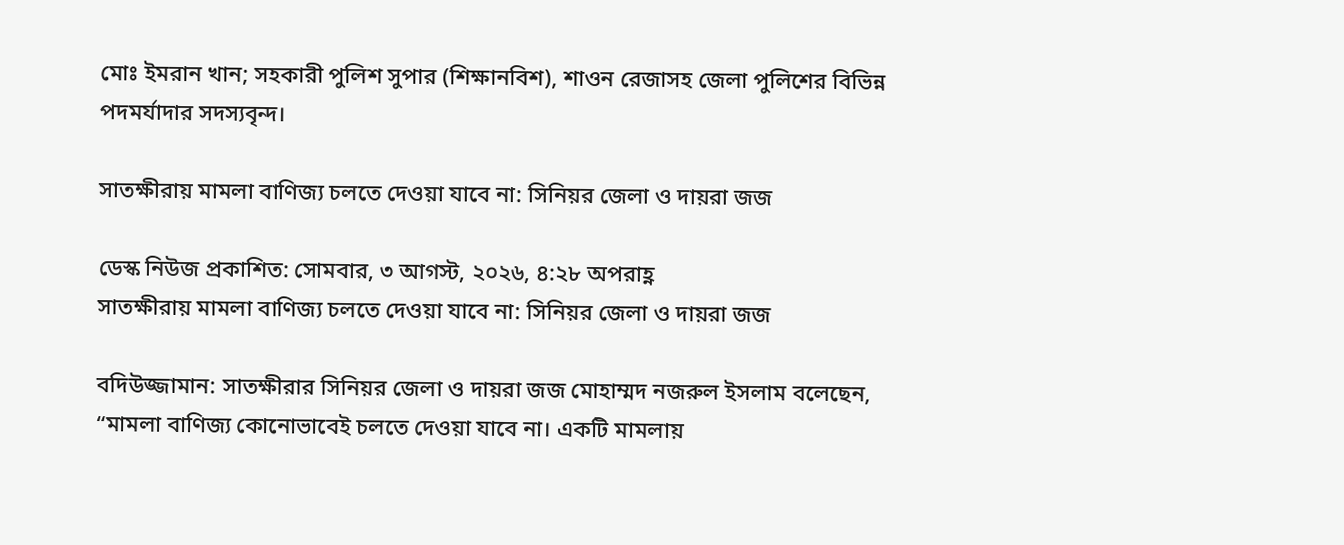মোঃ ইমরান খান; সহকারী পুলিশ সুপার (শিক্ষানবিশ), শাওন রেজাসহ জেলা পুলিশের বিভিন্ন পদমর্যাদার সদস্যবৃন্দ।

সাতক্ষীরায় মামলা বাণিজ্য চলতে দেওয়া যাবে না: সিনিয়র জেলা ও দায়রা জজ

ডেস্ক নিউজ প্রকাশিত: সোমবার, ৩ আগস্ট, ২০২৬, ৪:২৮ অপরাহ্ণ
সাতক্ষীরায় মামলা বাণিজ্য চলতে দেওয়া যাবে না: সিনিয়র জেলা ও দায়রা জজ

বদিউজ্জামান: সাতক্ষীরার সিনিয়র জেলা ও দায়রা জজ মোহাম্মদ নজরুল ইসলাম বলেছেন, “মামলা বাণিজ্য কোনোভাবেই চলতে দেওয়া যাবে না। একটি মামলায়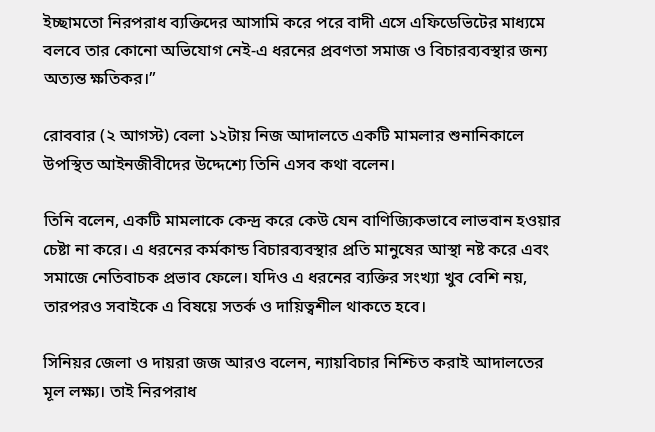ইচ্ছামতো নিরপরাধ ব্যক্তিদের আসামি করে পরে বাদী এসে এফিডেভিটের মাধ্যমে বলবে তার কোনো অভিযোগ নেই-এ ধরনের প্রবণতা সমাজ ও বিচারব্যবস্থার জন্য অত্যন্ত ক্ষতিকর।”

রোববার (২ আগস্ট) বেলা ১২টায় নিজ আদালতে একটি মামলার শুনানিকালে উপস্থিত আইনজীবীদের উদ্দেশ্যে তিনি এসব কথা বলেন।

তিনি বলেন, একটি মামলাকে কেন্দ্র করে কেউ যেন বাণিজ্যিকভাবে লাভবান হওয়ার চেষ্টা না করে। এ ধরনের কর্মকান্ড বিচারব্যবস্থার প্রতি মানুষের আস্থা নষ্ট করে এবং সমাজে নেতিবাচক প্রভাব ফেলে। যদিও এ ধরনের ব্যক্তির সংখ্যা খুব বেশি নয়, তারপরও সবাইকে এ বিষয়ে সতর্ক ও দায়িত্বশীল থাকতে হবে।

সিনিয়র জেলা ও দায়রা জজ আরও বলেন, ন্যায়বিচার নিশ্চিত করাই আদালতের মূল লক্ষ্য। তাই নিরপরাধ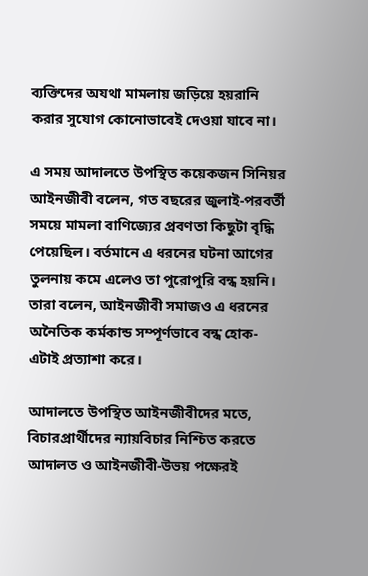ব্যক্তিদের অযথা মামলায় জড়িয়ে হয়রানি করার সুযোগ কোনোভাবেই দেওয়া যাবে না।

এ সময় আদালতে উপস্থিত কয়েকজন সিনিয়র আইনজীবী বলেন, গত বছরের জুলাই-পরবর্তী সময়ে মামলা বাণিজ্যের প্রবণতা কিছুটা বৃদ্ধি পেয়েছিল। বর্তমানে এ ধরনের ঘটনা আগের তুলনায় কমে এলেও তা পুরোপুরি বন্ধ হয়নি। তারা বলেন, আইনজীবী সমাজও এ ধরনের অনৈতিক কর্মকান্ড সম্পূর্ণভাবে বন্ধ হোক-এটাই প্রত্যাশা করে।

আদালতে উপস্থিত আইনজীবীদের মতে, বিচারপ্রার্থীদের ন্যায়বিচার নিশ্চিত করতে আদালত ও আইনজীবী-উভয় পক্ষেরই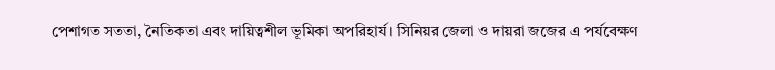পেশাগত সততা, নৈতিকতা এবং দায়িত্বশীল ভূমিকা অপরিহার্য। সিনিয়র জেলা ও দায়রা জজের এ পর্যবেক্ষণ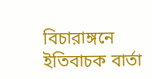বিচারাঙ্গনে ইতিবাচক বার্তা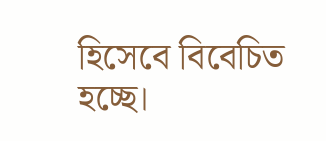হিসেবে বিবেচিত হচ্ছে।